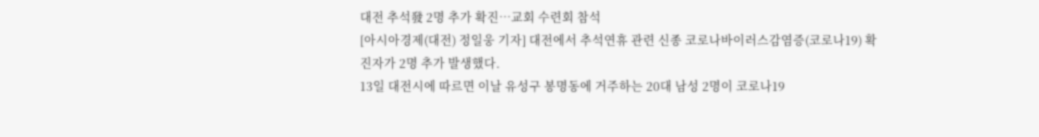대전 추석發 2명 추가 확진…교회 수련회 참석
[아시아경제(대전) 정일웅 기자] 대전에서 추석연휴 관련 신종 코로나바이러스감염증(코로나19) 확진자가 2명 추가 발생했다.
13일 대전시에 따르면 이날 유성구 봉명동에 거주하는 20대 남성 2명이 코로나19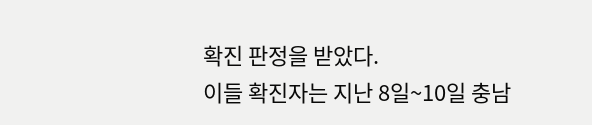확진 판정을 받았다.
이들 확진자는 지난 8일~10일 충남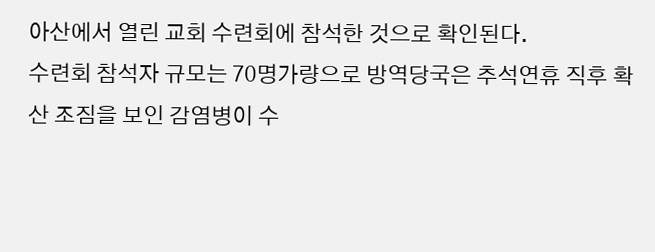아산에서 열린 교회 수련회에 참석한 것으로 확인된다.
수련회 참석자 규모는 70명가량으로 방역당국은 추석연휴 직후 확산 조짐을 보인 감염병이 수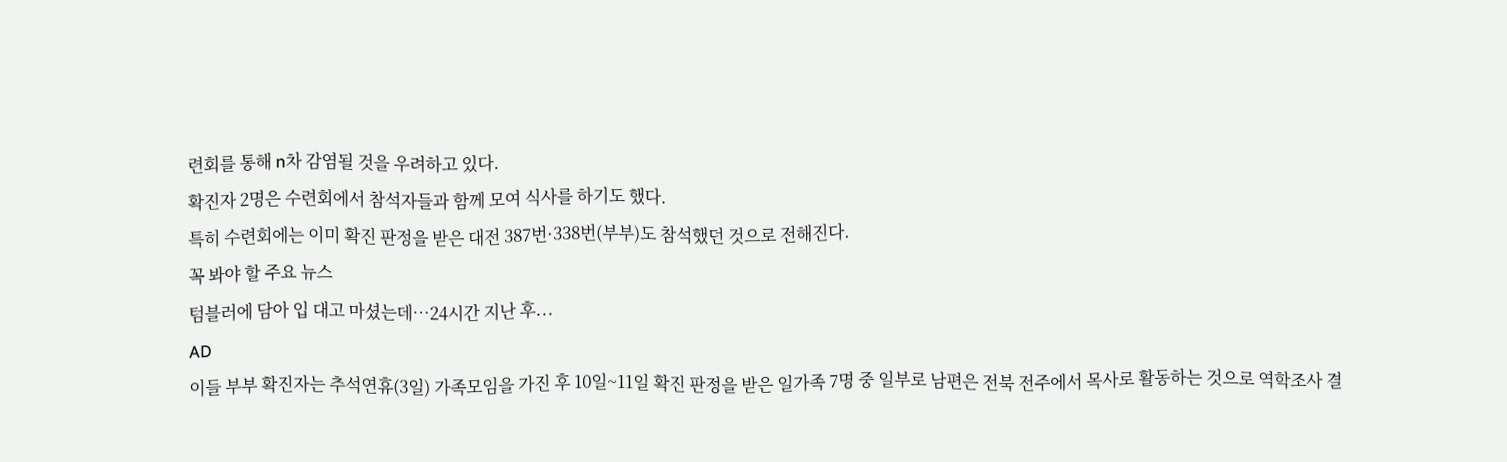련회를 통해 n차 감염될 것을 우려하고 있다.
확진자 2명은 수련회에서 참석자들과 함께 모여 식사를 하기도 했다.
특히 수련회에는 이미 확진 판정을 받은 대전 387번·338번(부부)도 참석했던 것으로 전해진다.
꼭 봐야 할 주요 뉴스
텀블러에 담아 입 대고 마셨는데…24시간 지난 후...
AD
이들 부부 확진자는 추석연휴(3일) 가족모임을 가진 후 10일~11일 확진 판정을 받은 일가족 7명 중 일부로 남편은 전북 전주에서 목사로 활동하는 것으로 역학조사 결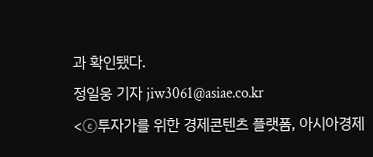과 확인됐다.
정일웅 기자 jiw3061@asiae.co.kr
<ⓒ투자가를 위한 경제콘텐츠 플랫폼, 아시아경제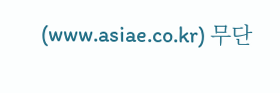(www.asiae.co.kr) 무단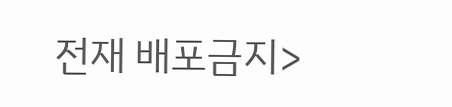전재 배포금지>